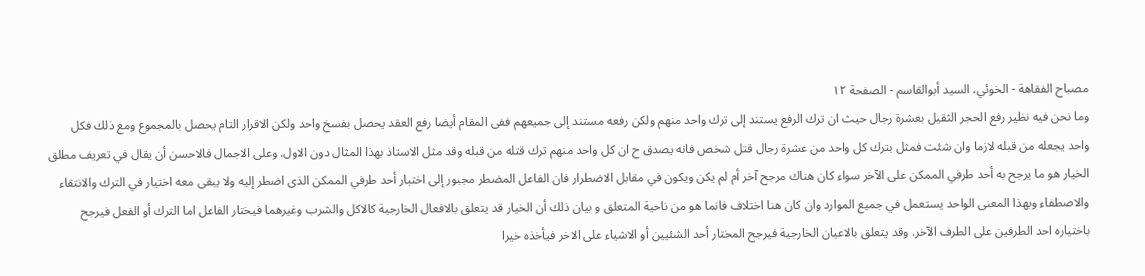مصباح الفقاهة - الخوئي، السيد أبوالقاسم - الصفحة ١٢
وما نحن فيه نظير رفع الحجر الثقيل بعشرة رجال حيث ان ترك الرفع يستند إلى ترك واحد منهم ولكن رفعه مستند إلى جميعهم ففى المقام أيضا رفع العقد يحصل بفسخ واحد ولكن الاقرار التام يحصل بالمجموع ومع ذلك فكل واحد يجعله من قبله لازما وان شئت فمثل بترك كل واحد من عشرة رجال قتل شخص فانه يصدق ح ان كل واحد منهم ترك قتله من قبله وقد مثل الاستاذ بهذا المثال دون الاول. وعلى الاجمال فالاحسن أن يقال في تعريف مطلق الخيار هو ما يرجح به أحد طرفي الممكن على الآخر سواء كان هناك مرجح آخر أم لم يكن ويكون في مقابل الاضطرار فان الفاعل المضطر مجبور إلى اختبار أحد طرفي الممكن الذى اضطر إليه ولا يبقى معه اختيار في الترك والانتقاء والاصطفاء وبهذا المعنى الواحد يستعمل في جميع الموارد وان كان هنا اختلاف فانما هو من ناحية المتعلق و بيان ذلك أن الخيار قد يتعلق بالافعال الخارجية كالاكل والشرب وغيرهما فيختار الفاعل اما الترك أو الفعل فيرجح باختياره احد الطرفين على الطرف الآخر. وقد يتعلق بالاعيان الخارجية فيرجح المختار أحد الشئيين أو الاشياء على الاخر فيأخذه خيرا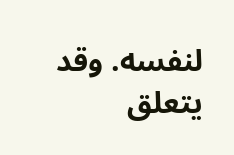لنفسه. وقد يتعلق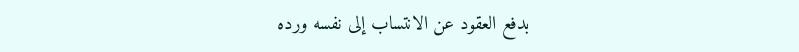بدفع العقود عن الانتساب إلى نفسه ورده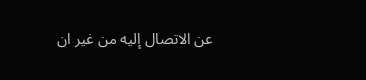عن الاتصال إليه من غير ان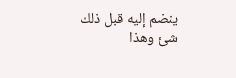ينضم إليه قبل ذلك شئ وهذا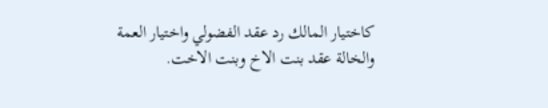كاختيار المالك رد عقد الفضولي واختيار العمة والخالة عقد بنت الاخ وبنت الاخت.